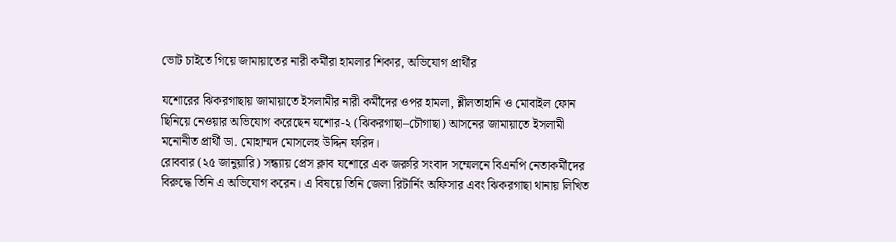ভোট চাইতে গিয়ে জামায়াতের নারী কর্মীরা হামলার শিকার, অভিযোগ প্রার্থীর

যশোরের ঝিকরগাছায় জামায়াতে ইসলামীর নারী কর্মীদের ওপর হামলা, শ্লীলতাহানি ও মোবাইল ফোন ছিনিয়ে নেওয়ার অভিযোগ করেছেন যশোর-২ (ঝিকরগাছা–চৌগাছা) আসনের জামায়াতে ইসলামী মনোনীত প্রার্থী ডা. মোহাম্মদ মোসলেহ উদ্দিন ফরিদ।
রোববার (২৫ জানুয়ারি) সন্ধ্যায় প্রেস ক্লাব যশোরে এক জরুরি সংবাদ সম্মেলনে বিএনপি নেতাকর্মীদের বিরুদ্ধে তিনি এ অভিযোগ করেন। এ বিষয়ে তিনি জেলা রিটার্নিং অফিসার এবং ঝিকরগাছা থানায় লিখিত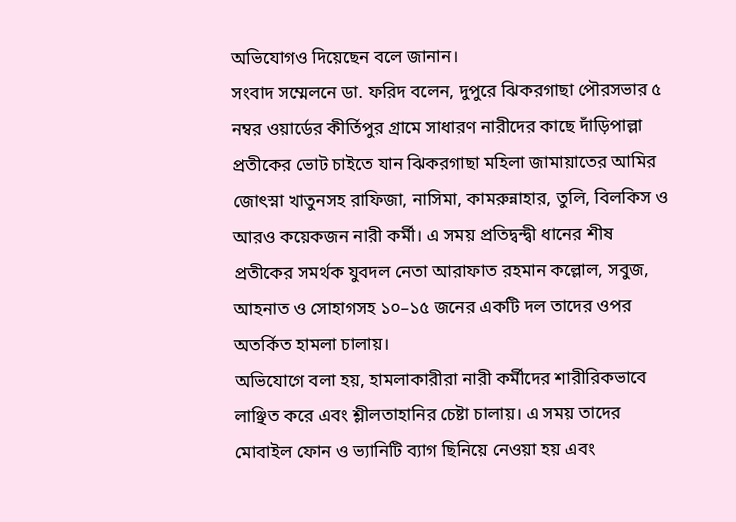অভিযোগও দিয়েছেন বলে জানান।
সংবাদ সম্মেলনে ডা. ফরিদ বলেন, দুপুরে ঝিকরগাছা পৌরসভার ৫ নম্বর ওয়ার্ডের কীর্তিপুর গ্রামে সাধারণ নারীদের কাছে দাঁড়িপাল্লা প্রতীকের ভোট চাইতে যান ঝিকরগাছা মহিলা জামায়াতের আমির জোৎস্না খাতুনসহ রাফিজা, নাসিমা, কামরুন্নাহার, তুলি, বিলকিস ও আরও কয়েকজন নারী কর্মী। এ সময় প্রতিদ্বন্দ্বী ধানের শীষ প্রতীকের সমর্থক যুবদল নেতা আরাফাত রহমান কল্লোল, সবুজ, আহনাত ও সোহাগসহ ১০–১৫ জনের একটি দল তাদের ওপর অতর্কিত হামলা চালায়।
অভিযোগে বলা হয়, হামলাকারীরা নারী কর্মীদের শারীরিকভাবে লাঞ্ছিত করে এবং শ্লীলতাহানির চেষ্টা চালায়। এ সময় তাদের মোবাইল ফোন ও ভ্যানিটি ব্যাগ ছিনিয়ে নেওয়া হয় এবং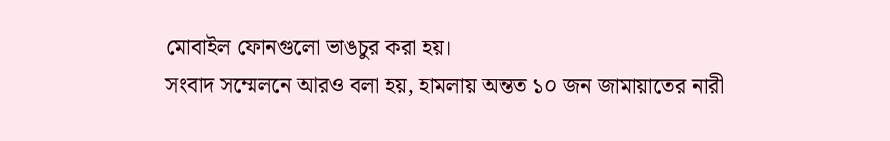মোবাইল ফোনগুলো ভাঙচুর করা হয়।
সংবাদ সম্মেলনে আরও বলা হয়, হামলায় অন্তত ১০ জন জামায়াতের নারী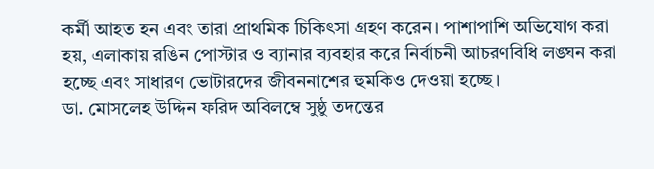কর্মী আহত হন এবং তারা প্রাথমিক চিকিৎসা গ্রহণ করেন। পাশাপাশি অভিযোগ করা হয়, এলাকায় রঙিন পোস্টার ও ব্যানার ব্যবহার করে নির্বাচনী আচরণবিধি লঙ্ঘন করা হচ্ছে এবং সাধারণ ভোটারদের জীবননাশের হুমকিও দেওয়া হচ্ছে।
ডা. মোসলেহ উদ্দিন ফরিদ অবিলম্বে সুষ্ঠু তদন্তের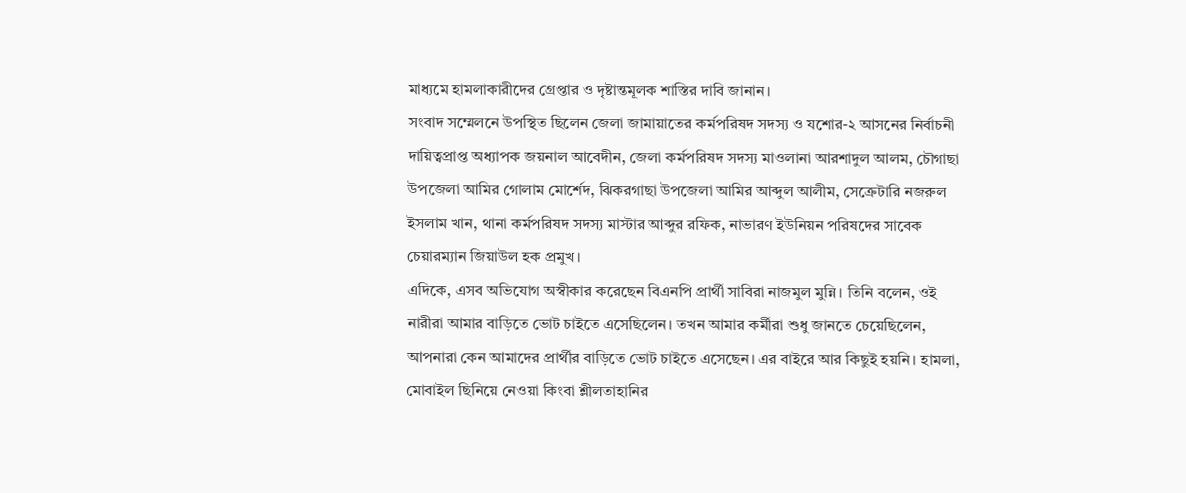মাধ্যমে হামলাকারীদের গ্রেপ্তার ও দৃষ্টান্তমূলক শাস্তির দাবি জানান।
সংবাদ সম্মেলনে উপস্থিত ছিলেন জেলা জামায়াতের কর্মপরিষদ সদস্য ও যশোর-২ আসনের নির্বাচনী দায়িত্বপ্রাপ্ত অধ্যাপক জয়নাল আবেদীন, জেলা কর্মপরিষদ সদস্য মাওলানা আরশাদুল আলম, চৌগাছা উপজেলা আমির গোলাম মোর্শেদ, ঝিকরগাছা উপজেলা আমির আব্দুল আলীম, সেক্রেটারি নজরুল ইসলাম খান, থানা কর্মপরিষদ সদস্য মাস্টার আব্দুর রফিক, নাভারণ ইউনিয়ন পরিষদের সাবেক চেয়ারম্যান জিয়াউল হক প্রমুখ।
এদিকে, এসব অভিযোগ অস্বীকার করেছেন বিএনপি প্রার্থী সাবিরা নাজমুল মুন্নি। তিনি বলেন, ওই নারীরা আমার বাড়িতে ভোট চাইতে এসেছিলেন। তখন আমার কর্মীরা শুধু জানতে চেয়েছিলেন, আপনারা কেন আমাদের প্রার্থীর বাড়িতে ভোট চাইতে এসেছেন। এর বাইরে আর কিছুই হয়নি। হামলা, মোবাইল ছিনিয়ে নেওয়া কিংবা শ্লীলতাহানির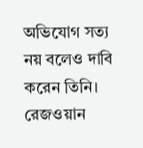অভিযোগ সত্য নয় বলেও দাবি করেন তিনি।
রেজওয়ান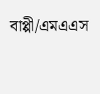বাপ্পী/এমএএস